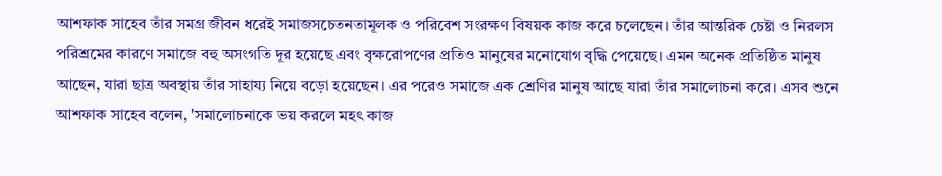আশফাক সাহেব তাঁর সমগ্র জীবন ধরেই সমাজসচেতনতামূলক ও পরিবেশ সংরক্ষণ বিষয়ক কাজ করে চলেছেন। তাঁর আন্তরিক চেষ্টা ও নিরলস পরিশ্রমের কারণে সমাজে বহু অসংগতি দূর হয়েছে এবং বৃক্ষরোপণের প্রতিও মানুষের মনোযোগ বৃদ্ধি পেয়েছে। এমন অনেক প্রতিষ্ঠিত মানুষ আছেন, যারা ছাত্র অবস্থায় তাঁর সাহায্য নিয়ে বড়ো হয়েছেন। এর পরেও সমাজে এক শ্রেণির মানুষ আছে যারা তাঁর সমালোচনা করে। এসব শুনে আশফাক সাহেব বলেন, 'সমালোচনাকে ভয় করলে মহৎ কাজ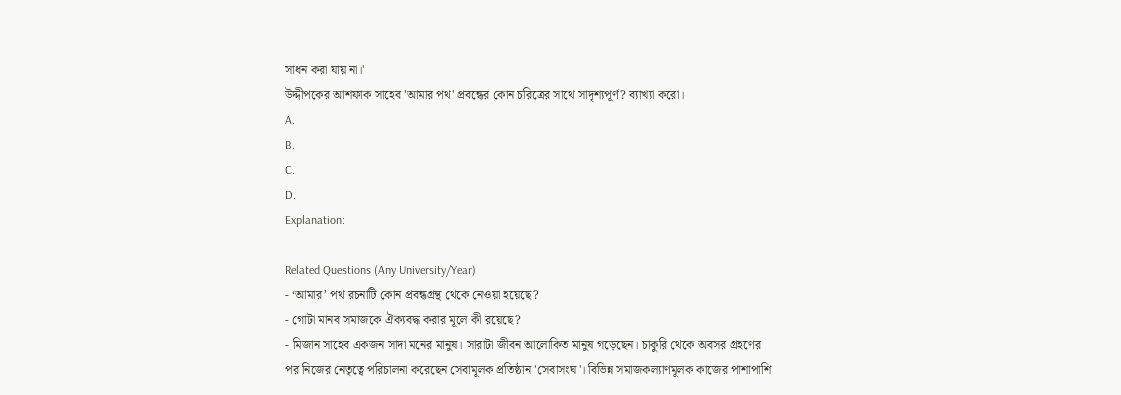সাধন করা যায় না।'
উদ্দীপকের আশফাক সাহেব 'আমার পথ' প্রবন্ধের কোন চরিত্রের সাথে সাদৃশ্যপূর্ণ? ব্যাখ্যা করো।
A.
B.
C.
D.
Explanation:

Related Questions (Any University/Year)
- ‘আমার’ পথ রচনাটি কোন প্রবন্ধগ্রন্থ থেকে নেওয়া হয়েছে?
- গোটা মানব সমাজকে ঐক্যবদ্ধ করার মূলে কী রয়েছে?
- মিজান সাহেব একজন সাদা মনের মানুষ। সারাটা জীবন আলোকিত মানুষ গড়েছেন। চাকুরি থেকে অবসর গ্রহণের পর নিজের নেতৃত্বে পরিচালনা করেছেন সেবামূলক প্রতিষ্ঠান 'সেবাসংঘ'। বিভিন্ন সমাজকল্যাণমূলক কাজের পাশাপাশি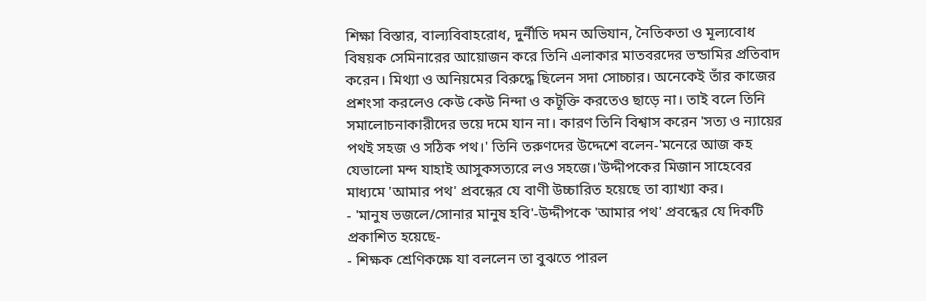শিক্ষা বিস্তার, বাল্যবিবাহরোধ, দুর্নীতি দমন অভিযান, নৈতিকতা ও মূল্যবোধ বিষয়ক সেমিনারের আয়োজন করে তিনি এলাকার মাতবরদের ভন্ডামির প্রতিবাদ করেন। মিথ্যা ও অনিয়মের বিরুদ্ধে ছিলেন সদা সোচ্চার। অনেকেই তাঁর কাজের প্রশংসা করলেও কেউ কেউ নিন্দা ও কটূক্তি করতেও ছাড়ে না। তাই বলে তিনি সমালোচনাকারীদের ভয়ে দমে যান না। কারণ তিনি বিশ্বাস করেন 'সত্য ও ন্যায়ের পথই সহজ ও সঠিক পথ।' তিনি তরুণদের উদ্দেশে বলেন-'মনেরে আজ কহ যেভালো মন্দ যাহাই আসুকসত্যরে লও সহজে।'উদ্দীপকের মিজান সাহেবের মাধ্যমে 'আমার পথ' প্রবন্ধের যে বাণী উচ্চারিত হয়েছে তা ব্যাখ্যা কর।
- 'মানুষ ভজলে/সোনার মানুষ হবি'-উদ্দীপকে 'আমার পথ' প্রবন্ধের যে দিকটি প্রকাশিত হয়েছে-
- শিক্ষক শ্রেণিকক্ষে যা বললেন তা বুঝতে পারল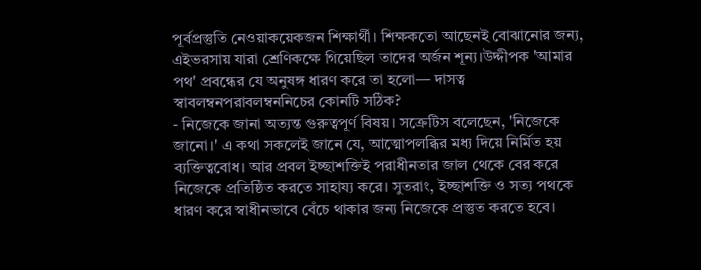পূর্বপ্রস্তুতি নেওয়াকয়েকজন শিক্ষার্থী। শিক্ষকতো আছেনই বোঝানোর জন্য, এইভরসায় যারা শ্রেণিকক্ষে গিয়েছিল তাদের অর্জন শূন্য।উদ্দীপক 'আমার পথ' প্রবন্ধের যে অনুষঙ্গ ধারণ করে তা হলো— দাসত্ব স্বাবলম্বনপরাবলম্বননিচের কোনটি সঠিক?
- নিজেকে জানা অত্যন্ত গুরুত্বপূর্ণ বিষয়। সক্রেটিস বলেছেন, 'নিজেকে জানো।' এ কথা সকলেই জানে যে, আত্মোপলব্ধির মধ্য দিয়ে নির্মিত হয় ব্যক্তিত্ববোধ। আর প্রবল ইচ্ছাশক্তিই পরাধীনতার জাল থেকে বের করে নিজেকে প্রতিষ্ঠিত করতে সাহায্য করে। সুতরাং, ইচ্ছাশক্তি ও সত্য পথকে ধারণ করে স্বাধীনভাবে বেঁচে থাকার জন্য নিজেকে প্রস্তুত করতে হবে।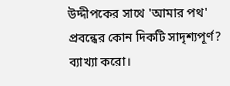উদ্দীপকের সাথে 'আমার পথ' প্রবন্ধের কোন দিকটি সাদৃশ্যপূর্ণ? ব্যাখ্যা করো।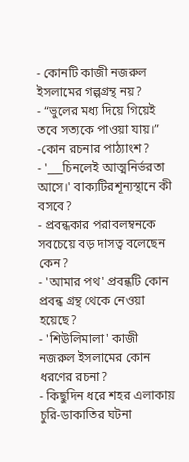- কোনটি কাজী নজরুল ইসলামের গল্পগ্রন্থ নয়?
- “ভুলের মধ্য দিয়ে গিয়েই তবে সত্যকে পাওয়া যায়।” -কোন রচনার পাঠ্যাংশ?
- '___চিনলেই আত্মনির্ভরতা আসে।' বাক্যটিরশূন্যস্থানে কী বসবে?
- প্রবন্ধকার পরাবলম্বনকে সবচেয়ে বড় দাসত্ব বলেছেন কেন?
- 'আমার পথ' প্রবন্ধটি কোন প্রবন্ধ গ্রন্থ থেকে নেওয়া হয়েছে?
- 'শিউলিমালা' কাজী নজরুল ইসলামের কোন ধরণের রচনা?
- কিছুদিন ধরে শহর এলাকায় চুরি-ডাকাতির ঘটনা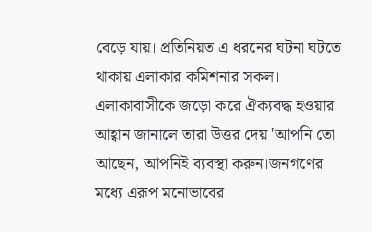বেড়ে যায়। প্রতিনিয়ত এ ধরনের ঘটনা ঘটতে থাকায় এলাকার কমিশনার সকল। এলাকাবাসীকে জড়ো করে ঐক্যবদ্ধ হওয়ার আহ্বান জানালে তারা উত্তর দেয় 'আপনি তো আছেন, আপনিই ব্যবস্থা করুন।জনগণের মধ্যে এরূপ মনোভাবের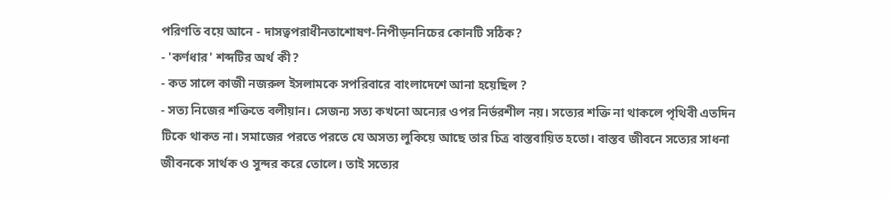পরিণতি বয়ে আনে - দাসত্বপরাধীনতাশোষণ-নিপীড়ননিচের কোনটি সঠিক?
- 'কর্ণধার' শব্দটির অর্থ কী?
- কত সালে কাজী নজরুল ইসলামকে সপরিবারে বাংলাদেশে আনা হয়েছিল ?
- সত্য নিজের শক্তিতে বলীয়ান। সেজন্য সত্য কখনো অন্যের ওপর নির্ভরশীল নয়। সত্যের শক্তি না থাকলে পৃথিবী এতদিন টিকে থাকত না। সমাজের পরতে পরতে যে অসত্য লুকিয়ে আছে তার চিত্র বাস্তবায়িত হতো। বাস্তব জীবনে সত্যের সাধনা জীবনকে সার্থক ও সুন্দর করে তোলে। তাই সত্যের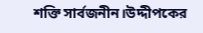শক্তি সার্বজনীন।উদ্দীপকের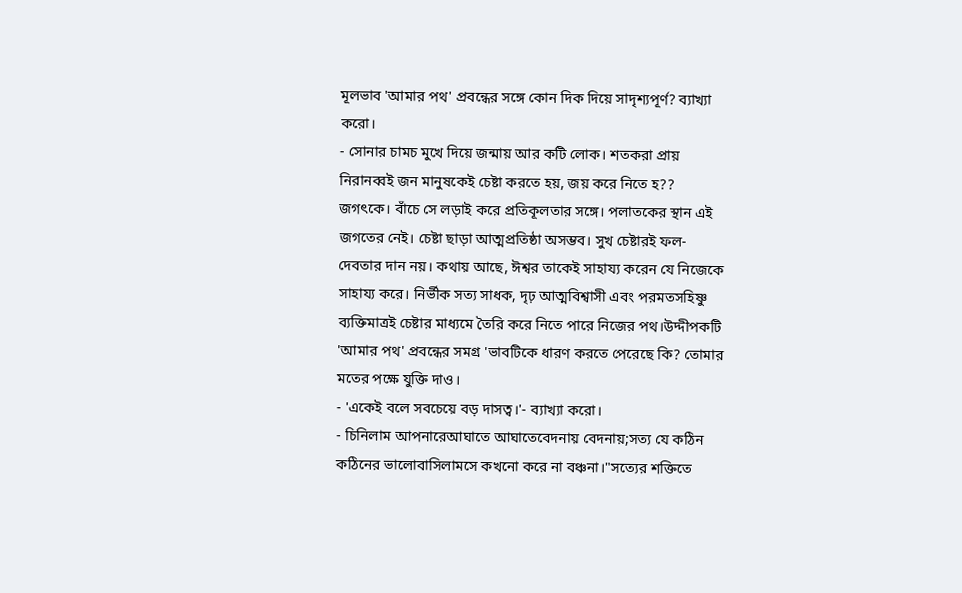মূলভাব 'আমার পথ' প্রবন্ধের সঙ্গে কোন দিক দিয়ে সাদৃশ্যপূর্ণ? ব্যাখ্যা করো।
- সোনার চামচ মুখে দিয়ে জন্মায় আর কটি লোক। শতকরা প্রায় নিরানব্বই জন মানুষকেই চেষ্টা করতে হয়, জয় করে নিতে হ?? জগৎকে। বাঁচে সে লড়াই করে প্রতিকূলতার সঙ্গে। পলাতকের স্থান এই জগতের নেই। চেষ্টা ছাড়া আত্মপ্রতিষ্ঠা অসম্ভব। সুখ চেষ্টারই ফল-দেবতার দান নয়। কথায় আছে, ঈশ্বর তাকেই সাহায্য করেন যে নিজেকে সাহায্য করে। নির্ভীক সত্য সাধক, দৃঢ় আত্মবিশ্বাসী এবং পরমতসহিষ্ণু ব্যক্তিমাত্রই চেষ্টার মাধ্যমে তৈরি করে নিতে পারে নিজের পথ।উদ্দীপকটি 'আমার পথ' প্রবন্ধের সমগ্র 'ভাবটিকে ধারণ করতে পেরেছে কি? তোমার মতের পক্ষে যুক্তি দাও।
- 'একেই বলে সবচেয়ে বড় দাসত্ব।'- ব্যাখ্যা করো।
- চিনিলাম আপনারেআঘাতে আঘাতেবেদনায় বেদনায়;সত্য যে কঠিন কঠিনের ভালোবাসিলামসে কখনো করে না বঞ্চনা।"সত্যের শক্তিতে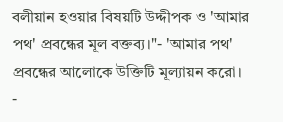বলীয়ান হওয়ার বিষয়টি উদ্দীপক ও 'আমার পথ' প্রবন্ধের মূল বক্তব্য।"- 'আমার পথ' প্রবন্ধের আলোকে উক্তিটি মূল্যায়ন করো।
-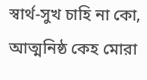স্বার্থ-সুখ চাহি না কো, আত্মনিষ্ঠ কেহ মোরা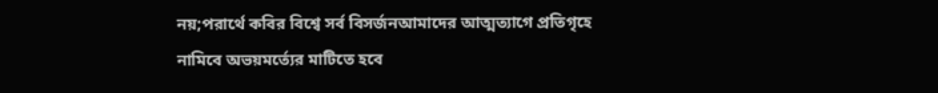নয়;পরার্থে কবির বিশ্বে সর্ব বিসর্জনআমাদের আত্মত্যাগে প্রতিগৃহে নামিবে অভয়মর্ত্যের মাটিতে হবে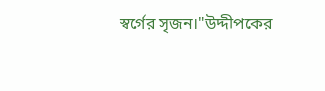স্বর্গের সৃজন।"উদ্দীপকের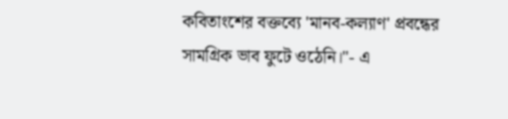কবিতাংশের বক্তব্যে 'মানব-কল্যাণ' প্রবন্ধের সামগ্রিক ভাব ফুটে ওঠেনি।"- এ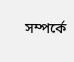সম্পর্কে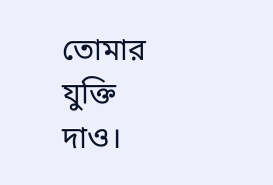তোমার যুক্তি দাও।